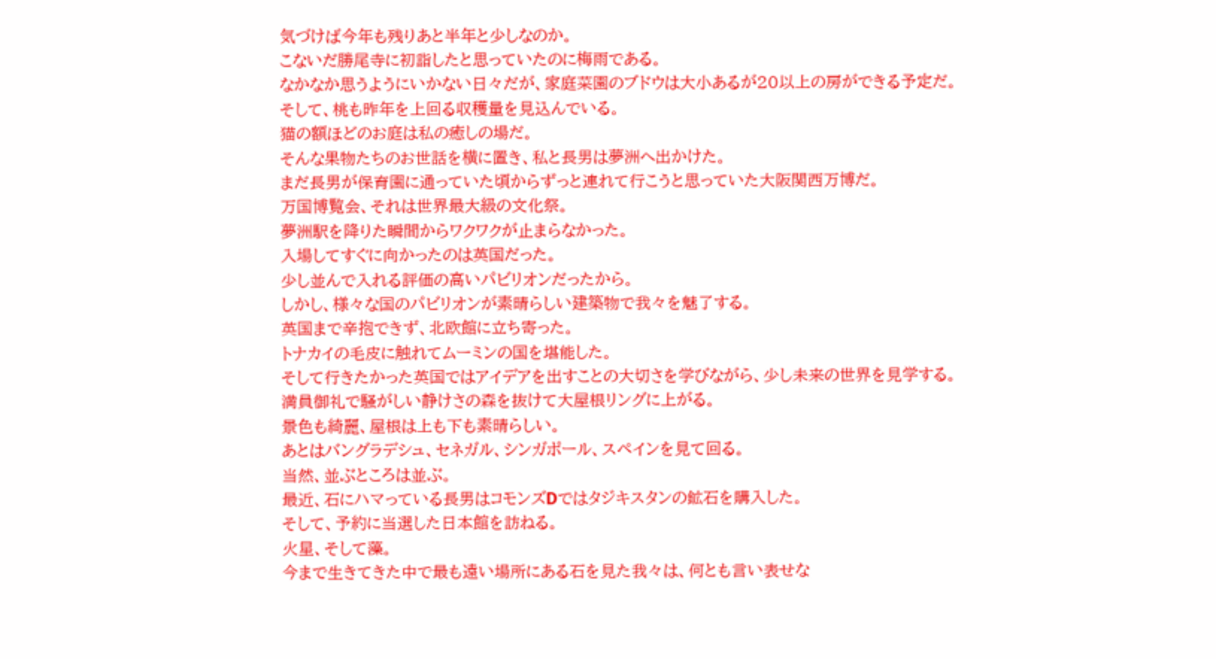気づけば今年も残りあと半年と少しなのか。
こないだ勝尾寺に初詣したと思っていたのに梅雨である。
なかなか思うようにいかない日々だが、家庭菜園のブドウは大小あるが20以上の房ができる予定だ。
そして、桃も昨年を上回る収穫量を見込んでいる。
猫の額ほどのお庭は私の癒しの場だ。
そんな果物たちのお世話を横に置き、私と長男は夢洲へ出かけた。
まだ長男が保育園に通っていた頃からずっと連れて行こうと思っていた大阪関西万博だ。
万国博覧会、それは世界最大級の文化祭。
夢洲駅を降りた瞬間からワクワクが止まらなかった。
入場してすぐに向かったのは英国だった。
少し並んで入れる評価の高いパビリオンだったから。
しかし、様々な国のパビリオンが素晴らしい建築物で我々を魅了する。
英国まで辛抱できず、北欧館に立ち寄った。
トナカイの毛皮に触れてムーミンの国を堪能した。
そして行きたかった英国ではアイデアを出すことの大切さを学びながら、少し未来の世界を見学する。
満員御礼で騒がしい静けさの森を抜けて大屋根リングに上がる。
景色も綺麗、屋根は上も下も素晴らしい。
あとはバングラデシュ、セネガル、シンガポール、スペインを見て回る。
当然、並ぶところは並ぶ。
最近、石にハマっている長男はコモンズDではタジキスタンの鉱石を購入した。
そして、予約に当選した日本館を訪ねる。
火星、そして藻。
今まで生きてきた中で最も遠い場所にある石を見た我々は、何とも言い表せな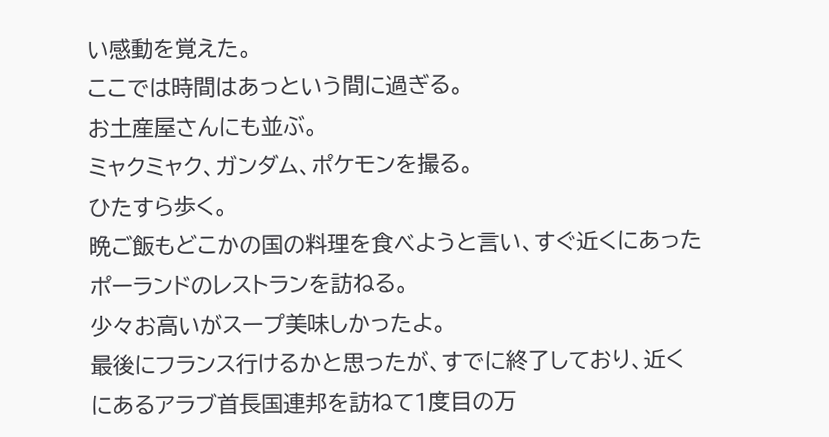い感動を覚えた。
ここでは時間はあっという間に過ぎる。
お土産屋さんにも並ぶ。
ミャクミャク、ガンダム、ポケモンを撮る。
ひたすら歩く。
晩ご飯もどこかの国の料理を食べようと言い、すぐ近くにあったポーランドのレストランを訪ねる。
少々お高いがスープ美味しかったよ。
最後にフランス行けるかと思ったが、すでに終了しており、近くにあるアラブ首長国連邦を訪ねて1度目の万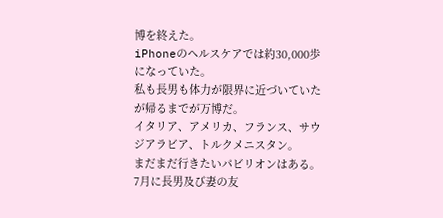博を終えた。
iPhoneのヘルスケアでは約30,000歩になっていた。
私も長男も体力が限界に近づいていたが帰るまでが万博だ。
イタリア、アメリカ、フランス、サウジアラビア、トルクメニスタン。
まだまだ行きたいパビリオンはある。
7月に長男及び妻の友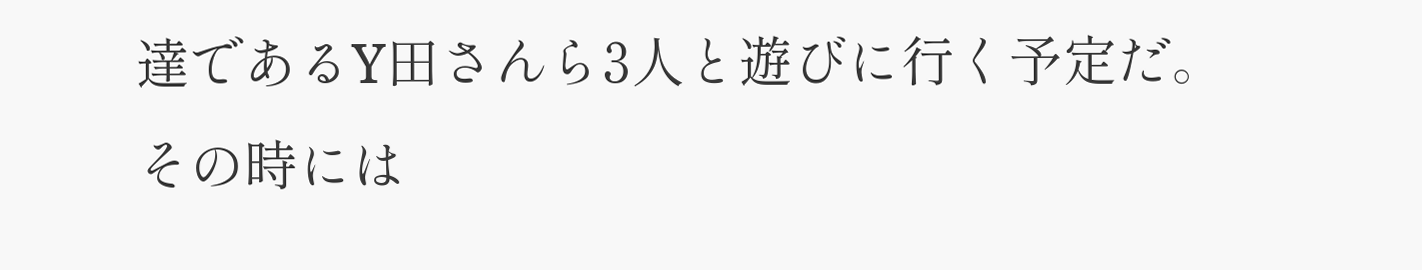達であるY田さんら3人と遊びに行く予定だ。
その時には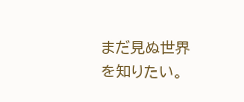まだ見ぬ世界を知りたい。